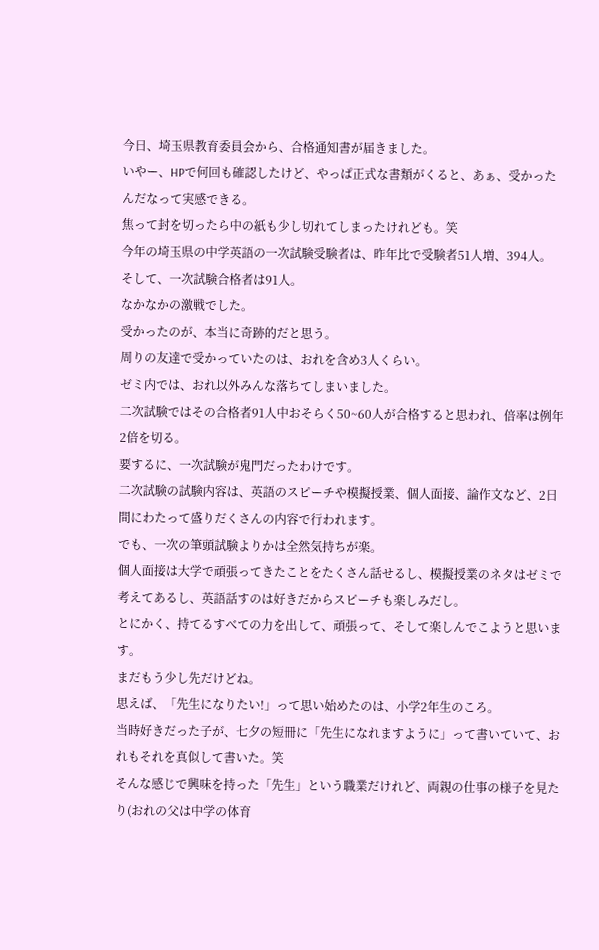今日、埼玉県教育委員会から、合格通知書が届きました。
いやー、HPで何回も確認したけど、やっぱ正式な書類がくると、あぁ、受かったんだなって実感できる。
焦って封を切ったら中の紙も少し切れてしまったけれども。笑
今年の埼玉県の中学英語の一次試験受験者は、昨年比で受験者51人増、394人。
そして、一次試験合格者は91人。
なかなかの激戦でした。
受かったのが、本当に奇跡的だと思う。
周りの友達で受かっていたのは、おれを含め3人くらい。
ゼミ内では、おれ以外みんな落ちてしまいました。
二次試験ではその合格者91人中おそらく50~60人が合格すると思われ、倍率は例年2倍を切る。
要するに、一次試験が鬼門だったわけです。
二次試験の試験内容は、英語のスピーチや模擬授業、個人面接、論作文など、2日間にわたって盛りだくさんの内容で行われます。
でも、一次の筆頭試験よりかは全然気持ちが楽。
個人面接は大学で頑張ってきたことをたくさん話せるし、模擬授業のネタはゼミで考えてあるし、英語話すのは好きだからスピーチも楽しみだし。
とにかく、持てるすべての力を出して、頑張って、そして楽しんでこようと思います。
まだもう少し先だけどね。
思えば、「先生になりたい!」って思い始めたのは、小学2年生のころ。
当時好きだった子が、七夕の短冊に「先生になれますように」って書いていて、おれもそれを真似して書いた。笑
そんな感じで興味を持った「先生」という職業だけれど、両親の仕事の様子を見たり(おれの父は中学の体育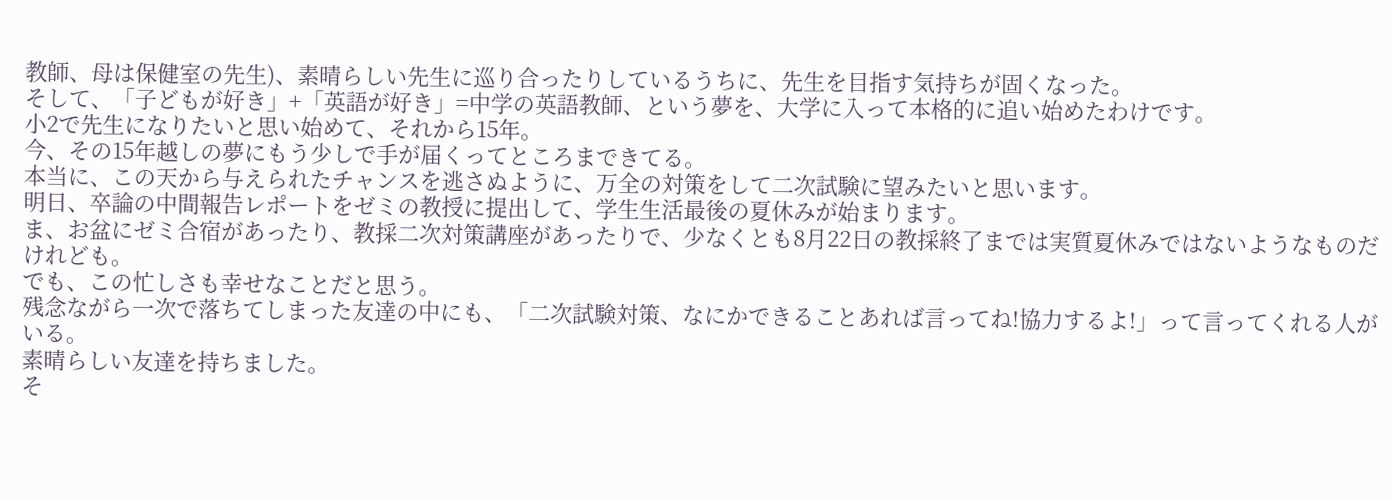教師、母は保健室の先生)、素晴らしい先生に巡り合ったりしているうちに、先生を目指す気持ちが固くなった。
そして、「子どもが好き」+「英語が好き」=中学の英語教師、という夢を、大学に入って本格的に追い始めたわけです。
小2で先生になりたいと思い始めて、それから15年。
今、その15年越しの夢にもう少しで手が届くってところまできてる。
本当に、この天から与えられたチャンスを逃さぬように、万全の対策をして二次試験に望みたいと思います。
明日、卒論の中間報告レポートをゼミの教授に提出して、学生生活最後の夏休みが始まります。
ま、お盆にゼミ合宿があったり、教採二次対策講座があったりで、少なくとも8月22日の教採終了までは実質夏休みではないようなものだけれども。
でも、この忙しさも幸せなことだと思う。
残念ながら一次で落ちてしまった友達の中にも、「二次試験対策、なにかできることあれば言ってね!協力するよ!」って言ってくれる人がいる。
素晴らしい友達を持ちました。
そ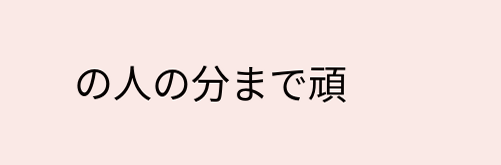の人の分まで頑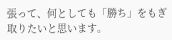張って、何としても「勝ち」をもぎ取りたいと思います。